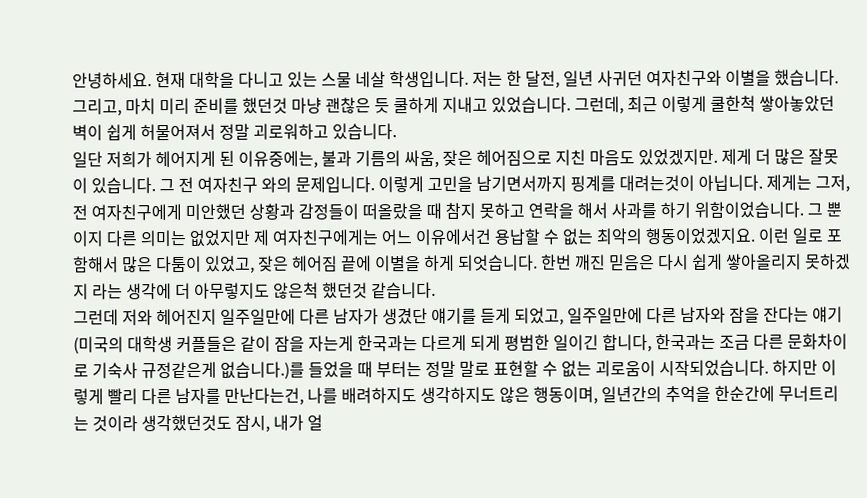안녕하세요. 현재 대학을 다니고 있는 스물 네살 학생입니다. 저는 한 달전, 일년 사귀던 여자친구와 이별을 했습니다. 그리고, 마치 미리 준비를 했던것 마냥 괜찮은 듯 쿨하게 지내고 있었습니다. 그런데, 최근 이렇게 쿨한척 쌓아놓았던 벽이 쉽게 허물어져서 정말 괴로워하고 있습니다.
일단 저희가 헤어지게 된 이유중에는, 불과 기름의 싸움, 잦은 헤어짐으로 지친 마음도 있었겠지만. 제게 더 많은 잘못이 있습니다. 그 전 여자친구 와의 문제입니다. 이렇게 고민을 남기면서까지 핑계를 대려는것이 아닙니다. 제게는 그저, 전 여자친구에게 미안했던 상황과 감정들이 떠올랐을 때 참지 못하고 연락을 해서 사과를 하기 위함이었습니다. 그 뿐이지 다른 의미는 없었지만 제 여자친구에게는 어느 이유에서건 용납할 수 없는 최악의 행동이었겠지요. 이런 일로 포함해서 많은 다툼이 있었고, 잦은 헤어짐 끝에 이별을 하게 되엇습니다. 한번 깨진 믿음은 다시 쉽게 쌓아올리지 못하겠지 라는 생각에 더 아무렇지도 않은척 했던것 같습니다.
그런데 저와 헤어진지 일주일만에 다른 남자가 생겼단 얘기를 듣게 되었고, 일주일만에 다른 남자와 잠을 잔다는 얘기(미국의 대학생 커플들은 같이 잠을 자는게 한국과는 다르게 되게 평범한 일이긴 합니다, 한국과는 조금 다른 문화차이로 기숙사 규정같은게 없습니다.)를 들었을 때 부터는 정말 말로 표현할 수 없는 괴로움이 시작되었습니다. 하지만 이렇게 빨리 다른 남자를 만난다는건, 나를 배려하지도 생각하지도 않은 행동이며, 일년간의 추억을 한순간에 무너트리는 것이라 생각했던것도 잠시, 내가 얼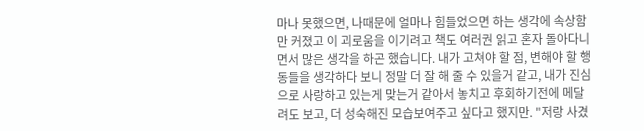마나 못했으면, 나때문에 얼마나 힘들었으면 하는 생각에 속상함만 커졌고 이 괴로움을 이기려고 책도 여러권 읽고 혼자 돌아다니면서 많은 생각을 하곤 했습니다. 내가 고쳐야 할 점, 변해야 할 행동들을 생각하다 보니 정말 더 잘 해 줄 수 있을거 같고, 내가 진심으로 사랑하고 있는게 맞는거 같아서 놓치고 후회하기전에 메달려도 보고, 더 성숙해진 모습보여주고 싶다고 했지만. "저랑 사겼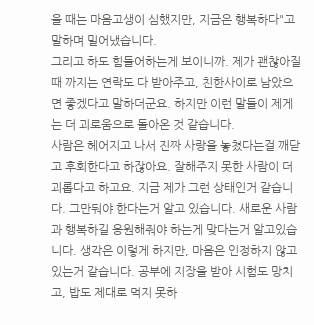을 때는 마음고생이 심했지만, 지금은 행복하다"고 말하며 밀어냈습니다.
그리고 하도 힘들어하는게 보이니까. 제가 괜찮아질 때 까지는 연락도 다 받아주고, 친한사이로 남았으면 좋겠다고 말하더군요. 하지만 이런 말들이 제게는 더 괴로움으로 돌아온 것 같습니다.
사람은 헤어지고 나서 진짜 사랑을 놓쳤다는걸 깨닫고 후회한다고 하잖아요. 잘해주지 못한 사람이 더 괴롭다고 하고요. 지금 제가 그런 상태인거 같습니다. 그만둬야 한다는거 알고 있습니다. 새로운 사람과 행복하길 응원해줘야 하는게 맞다는거 알고있습니다. 생각은 이렇게 하지만, 마음은 인정하지 않고 있는거 같습니다. 공부에 지장을 받아 시험도 망치고, 밥도 제대로 먹지 못하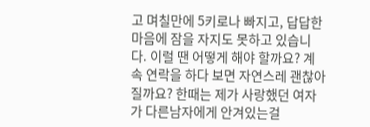고 며칠만에 5키로나 빠지고, 답답한 마음에 잠을 자지도 못하고 있습니다. 이럴 땐 어떻게 해야 할까요? 계속 연락을 하다 보면 자연스레 괜찮아 질까요? 한때는 제가 사랑했던 여자가 다른남자에게 안겨있는걸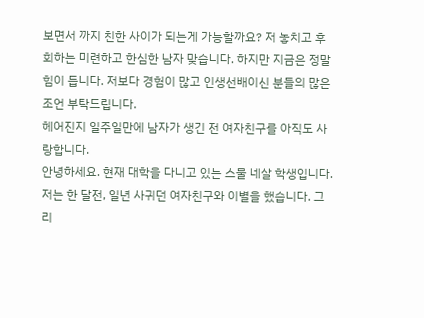보면서 까지 친한 사이가 되는게 가능할까요? 저 놓치고 후회하는 미련하고 한심한 남자 맞습니다. 하지만 지금은 정말 힘이 듭니다. 저보다 경험이 많고 인생선배이신 분들의 많은 조언 부탁드립니다.
헤어진지 일주일만에 남자가 생긴 전 여자친구를 아직도 사랑합니다.
안녕하세요. 현재 대학을 다니고 있는 스물 네살 학생입니다. 저는 한 달전, 일년 사귀던 여자친구와 이별을 했습니다. 그리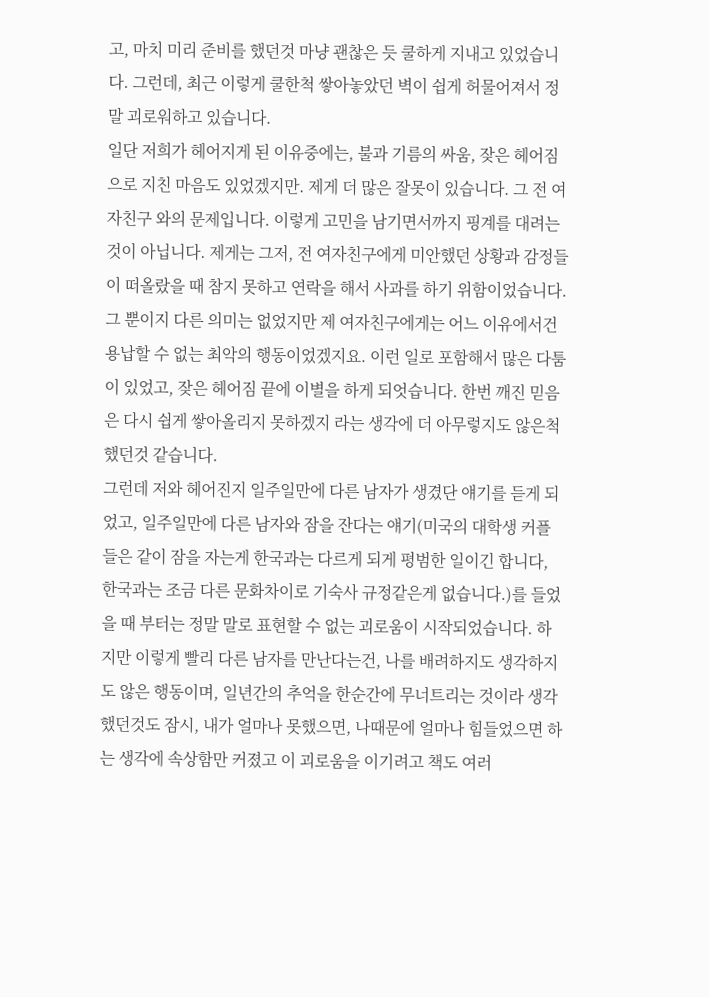고, 마치 미리 준비를 했던것 마냥 괜찮은 듯 쿨하게 지내고 있었습니다. 그런데, 최근 이렇게 쿨한척 쌓아놓았던 벽이 쉽게 허물어져서 정말 괴로워하고 있습니다.
일단 저희가 헤어지게 된 이유중에는, 불과 기름의 싸움, 잦은 헤어짐으로 지친 마음도 있었겠지만. 제게 더 많은 잘못이 있습니다. 그 전 여자친구 와의 문제입니다. 이렇게 고민을 남기면서까지 핑계를 대려는것이 아닙니다. 제게는 그저, 전 여자친구에게 미안했던 상황과 감정들이 떠올랐을 때 참지 못하고 연락을 해서 사과를 하기 위함이었습니다. 그 뿐이지 다른 의미는 없었지만 제 여자친구에게는 어느 이유에서건 용납할 수 없는 최악의 행동이었겠지요. 이런 일로 포함해서 많은 다툼이 있었고, 잦은 헤어짐 끝에 이별을 하게 되엇습니다. 한번 깨진 믿음은 다시 쉽게 쌓아올리지 못하겠지 라는 생각에 더 아무렇지도 않은척 했던것 같습니다.
그런데 저와 헤어진지 일주일만에 다른 남자가 생겼단 얘기를 듣게 되었고, 일주일만에 다른 남자와 잠을 잔다는 얘기(미국의 대학생 커플들은 같이 잠을 자는게 한국과는 다르게 되게 평범한 일이긴 합니다, 한국과는 조금 다른 문화차이로 기숙사 규정같은게 없습니다.)를 들었을 때 부터는 정말 말로 표현할 수 없는 괴로움이 시작되었습니다. 하지만 이렇게 빨리 다른 남자를 만난다는건, 나를 배려하지도 생각하지도 않은 행동이며, 일년간의 추억을 한순간에 무너트리는 것이라 생각했던것도 잠시, 내가 얼마나 못했으면, 나때문에 얼마나 힘들었으면 하는 생각에 속상함만 커졌고 이 괴로움을 이기려고 책도 여러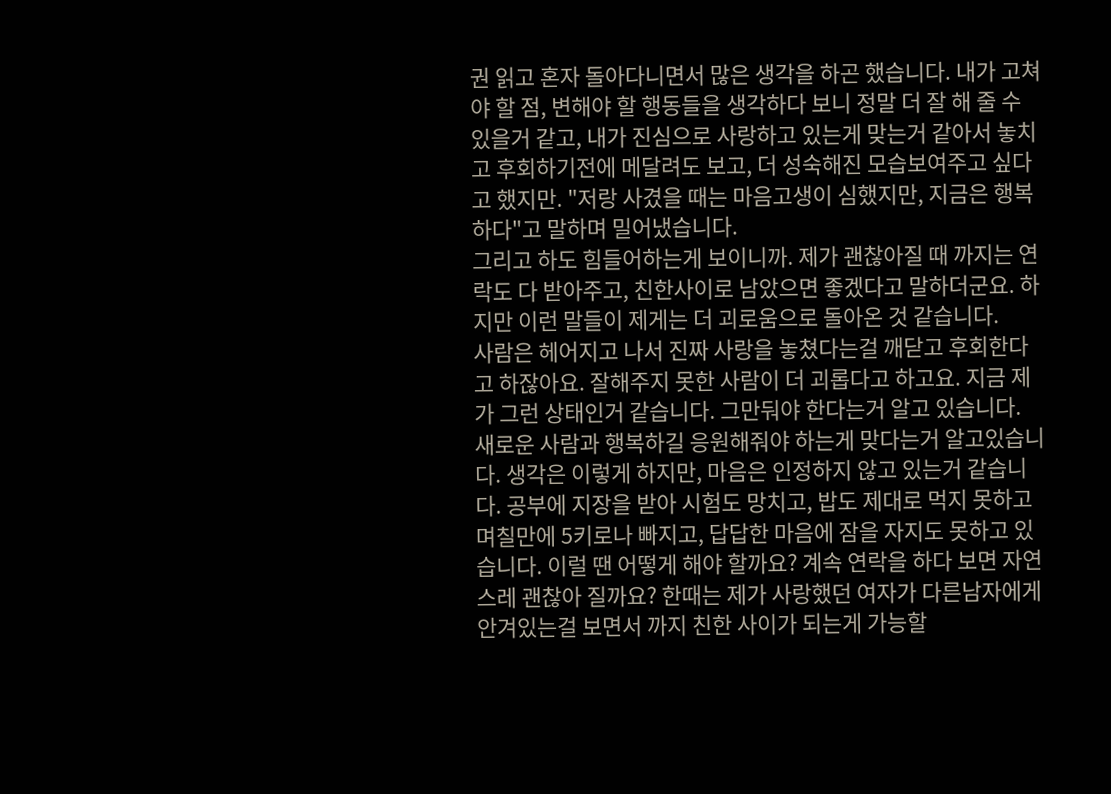권 읽고 혼자 돌아다니면서 많은 생각을 하곤 했습니다. 내가 고쳐야 할 점, 변해야 할 행동들을 생각하다 보니 정말 더 잘 해 줄 수 있을거 같고, 내가 진심으로 사랑하고 있는게 맞는거 같아서 놓치고 후회하기전에 메달려도 보고, 더 성숙해진 모습보여주고 싶다고 했지만. "저랑 사겼을 때는 마음고생이 심했지만, 지금은 행복하다"고 말하며 밀어냈습니다.
그리고 하도 힘들어하는게 보이니까. 제가 괜찮아질 때 까지는 연락도 다 받아주고, 친한사이로 남았으면 좋겠다고 말하더군요. 하지만 이런 말들이 제게는 더 괴로움으로 돌아온 것 같습니다.
사람은 헤어지고 나서 진짜 사랑을 놓쳤다는걸 깨닫고 후회한다고 하잖아요. 잘해주지 못한 사람이 더 괴롭다고 하고요. 지금 제가 그런 상태인거 같습니다. 그만둬야 한다는거 알고 있습니다. 새로운 사람과 행복하길 응원해줘야 하는게 맞다는거 알고있습니다. 생각은 이렇게 하지만, 마음은 인정하지 않고 있는거 같습니다. 공부에 지장을 받아 시험도 망치고, 밥도 제대로 먹지 못하고 며칠만에 5키로나 빠지고, 답답한 마음에 잠을 자지도 못하고 있습니다. 이럴 땐 어떻게 해야 할까요? 계속 연락을 하다 보면 자연스레 괜찮아 질까요? 한때는 제가 사랑했던 여자가 다른남자에게 안겨있는걸 보면서 까지 친한 사이가 되는게 가능할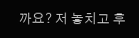까요? 저 놓치고 후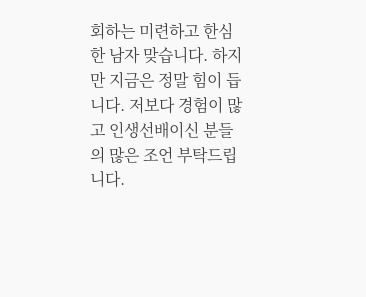회하는 미련하고 한심한 남자 맞습니다. 하지만 지금은 정말 힘이 듭니다. 저보다 경험이 많고 인생선배이신 분들의 많은 조언 부탁드립니다.